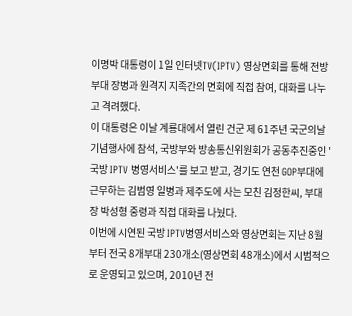이명박 대통령이 1일 인터넷TV(IPTV) 영상면회를 통해 전방부대 장병과 원격지 지족간의 면회에 직접 참여, 대화를 나누고 격려했다.
이 대통령은 이날 계룡대에서 열린 건군 제 61주년 국군의날 기념행사에 참석, 국방부와 방송통신위원회가 공동추진중인 '국방 IPTV 병영서비스'를 보고 받고, 경기도 연천 GOP부대에 근무하는 김범영 일병과 제주도에 사는 모친 김정한씨, 부대장 박성형 중령과 직접 대화를 나눴다.
이번에 시연된 국방 IPTV병영서비스와 영상면회는 지난 8월부터 전국 8개부대 230개소(영상면회 48개소)에서 시범적으로 운영되고 있으며, 2010년 전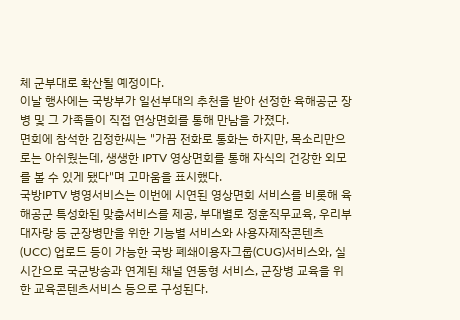체 군부대로 확산될 예정이다.
이날 행사에는 국방부가 일선부대의 추천을 받아 선정한 육해공군 장병 및 그 가족들이 직접 연상면회를 통해 만남을 가졌다.
면회에 참석한 김정한씨는 "가끔 전화로 통화는 하지만, 목소리만으로는 아쉬웠는데, 생생한 IPTV 영상면회를 통해 자식의 건강한 외모를 볼 수 있게 됐다"며 고마움을 표시했다.
국방IPTV 병영서비스는 이번에 시연된 영상면회 서비스를 비롯해 육해공군 특성화된 맞춤서비스를 제공, 부대별로 정훈직무교육, 우리부대자랑 등 군장병만을 위한 기능별 서비스와 사용자제작콘텐츠(UCC) 업로드 등이 가능한 국방 폐쇄이용자그룹(CUG)서비스와, 실시간으로 국군방송과 연계된 채널 연동형 서비스, 군장병 교육을 위한 교육콘텐츠서비스 등으로 구성된다.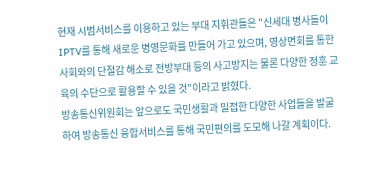현재 시범서비스를 이용하고 있는 부대 지휘관들은 "신세대 병사들이 IPTV를 통해 새로운 병영문화를 만들어 가고 있으며, 영상면회를 통한 사회와의 단절감 해소로 전방부대 등의 사고방지는 물론 다양한 정훈 교육의 수단으로 활용할 수 있을 것"이라고 밝혔다.
방송통신위원회는 앞으로도 국민생활과 밀접한 다양한 사업들을 발굴하여 방송통신 융합서비스를 통해 국민편의를 도모해 나갈 계획이다.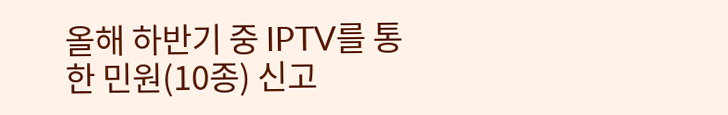올해 하반기 중 IPTV를 통한 민원(10종) 신고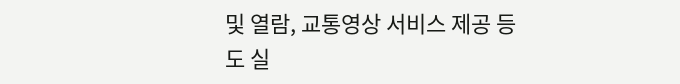및 열람, 교통영상 서비스 제공 등도 실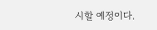시할 예정이다.